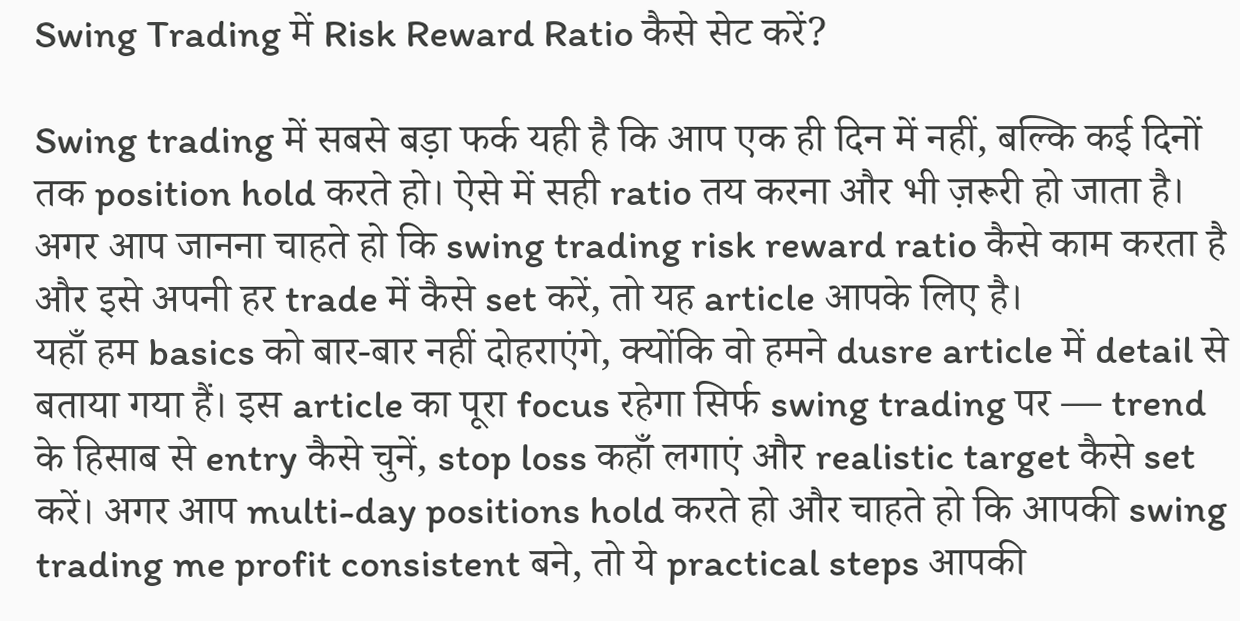Swing Trading में Risk Reward Ratio कैसे सेट करें?

Swing trading में सबसे बड़ा फर्क यही है कि आप एक ही दिन में नहीं, बल्कि कई दिनों तक position hold करते हो। ऐसे में सही ratio तय करना और भी ज़रूरी हो जाता है। अगर आप जानना चाहते हो कि swing trading risk reward ratio कैसे काम करता है और इसे अपनी हर trade में कैसे set करें, तो यह article आपके लिए है।
यहाँ हम basics को बार-बार नहीं दोहराएंगे, क्योंकि वो हमने dusre article में detail से बताया गया हैं। इस article का पूरा focus रहेगा सिर्फ swing trading पर — trend के हिसाब से entry कैसे चुनें, stop loss कहाँ लगाएं और realistic target कैसे set करें। अगर आप multi-day positions hold करते हो और चाहते हो कि आपकी swing trading me profit consistent बने, तो ये practical steps आपकी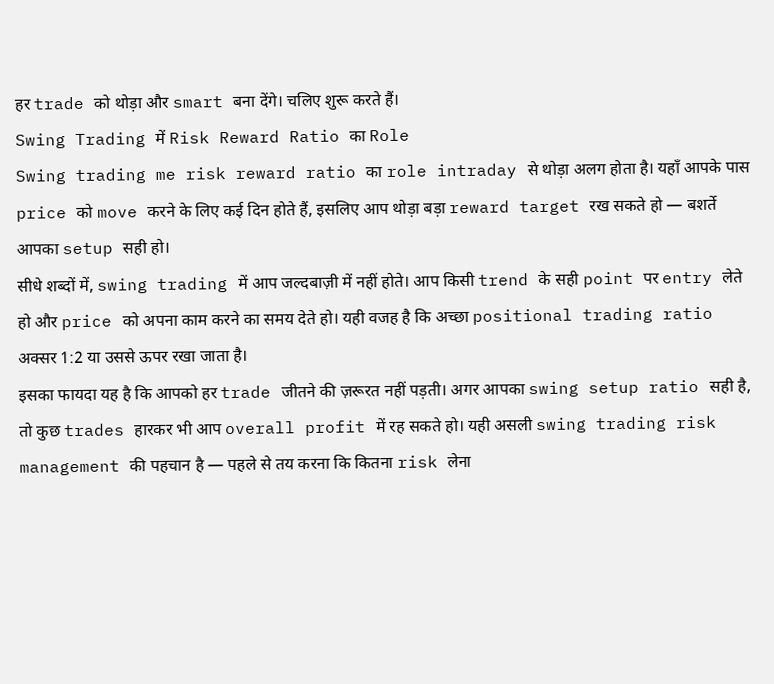हर trade को थोड़ा और smart बना देंगे। चलिए शुरू करते हैं।
Swing Trading में Risk Reward Ratio का Role
Swing trading me risk reward ratio का role intraday से थोड़ा अलग होता है। यहाँ आपके पास price को move करने के लिए कई दिन होते हैं, इसलिए आप थोड़ा बड़ा reward target रख सकते हो — बशर्ते आपका setup सही हो।
सीधे शब्दों में, swing trading में आप जल्दबाज़ी में नहीं होते। आप किसी trend के सही point पर entry लेते हो और price को अपना काम करने का समय देते हो। यही वजह है कि अच्छा positional trading ratio अक्सर 1:2 या उससे ऊपर रखा जाता है।
इसका फायदा यह है कि आपको हर trade जीतने की ज़रूरत नहीं पड़ती। अगर आपका swing setup ratio सही है, तो कुछ trades हारकर भी आप overall profit में रह सकते हो। यही असली swing trading risk management की पहचान है — पहले से तय करना कि कितना risk लेना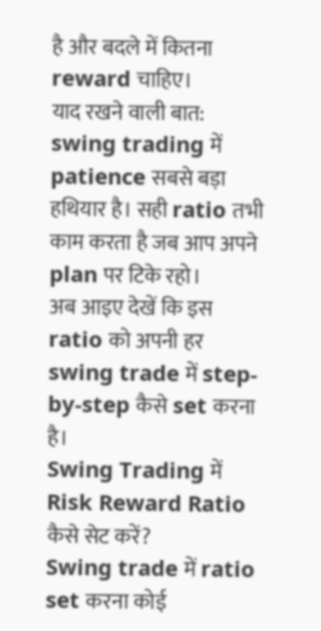है और बदले में कितना reward चाहिए।
याद रखने वाली बात: swing trading में patience सबसे बड़ा हथियार है। सही ratio तभी काम करता है जब आप अपने plan पर टिके रहो।
अब आइए देखें कि इस ratio को अपनी हर swing trade में step-by-step कैसे set करना है।
Swing Trading में Risk Reward Ratio कैसे सेट करें?
Swing trade में ratio set करना कोई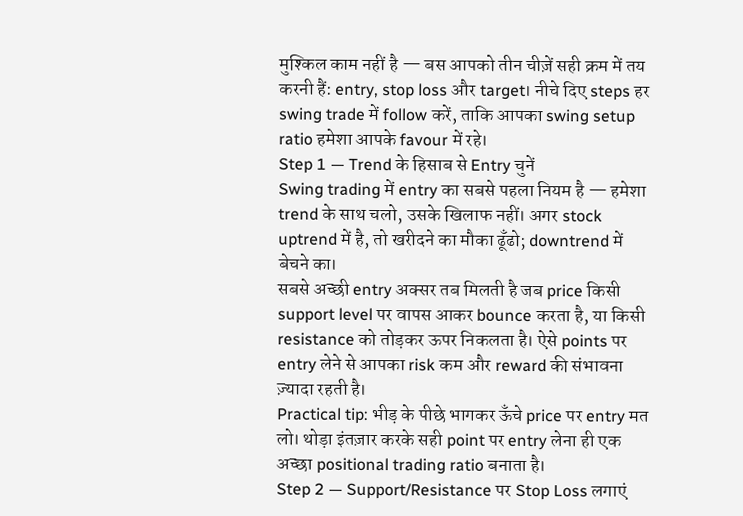मुश्किल काम नहीं है — बस आपको तीन चीज़ें सही क्रम में तय करनी हैं: entry, stop loss और target। नीचे दिए steps हर swing trade में follow करें, ताकि आपका swing setup ratio हमेशा आपके favour में रहे।
Step 1 — Trend के हिसाब से Entry चुनें
Swing trading में entry का सबसे पहला नियम है — हमेशा trend के साथ चलो, उसके खिलाफ नहीं। अगर stock uptrend में है, तो खरीदने का मौका ढूँढो; downtrend में बेचने का।
सबसे अच्छी entry अक्सर तब मिलती है जब price किसी support level पर वापस आकर bounce करता है, या किसी resistance को तोड़कर ऊपर निकलता है। ऐसे points पर entry लेने से आपका risk कम और reward की संभावना ज़्यादा रहती है।
Practical tip: भीड़ के पीछे भागकर ऊँचे price पर entry मत लो। थोड़ा इंतज़ार करके सही point पर entry लेना ही एक अच्छा positional trading ratio बनाता है।
Step 2 — Support/Resistance पर Stop Loss लगाएं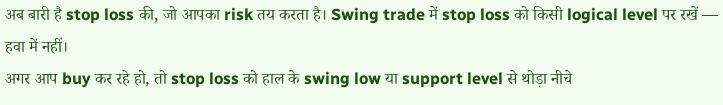अब बारी है stop loss की, जो आपका risk तय करता है। Swing trade में stop loss को किसी logical level पर रखें — हवा में नहीं।
अगर आप buy कर रहे हो, तो stop loss को हाल के swing low या support level से थोड़ा नीचे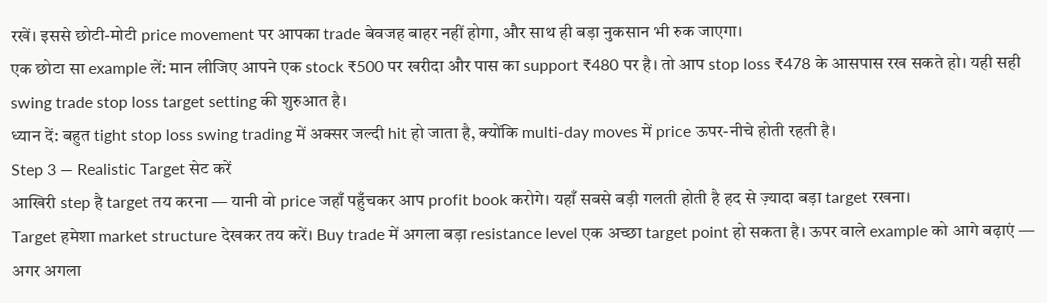रखें। इससे छोटी-मोटी price movement पर आपका trade बेवजह बाहर नहीं होगा, और साथ ही बड़ा नुकसान भी रुक जाएगा।
एक छोटा सा example लें: मान लीजिए आपने एक stock ₹500 पर खरीदा और पास का support ₹480 पर है। तो आप stop loss ₹478 के आसपास रख सकते हो। यही सही swing trade stop loss target setting की शुरुआत है।
ध्यान दें: बहुत tight stop loss swing trading में अक्सर जल्दी hit हो जाता है, क्योंकि multi-day moves में price ऊपर-नीचे होती रहती है।
Step 3 — Realistic Target सेट करें
आखिरी step है target तय करना — यानी वो price जहाँ पहुँचकर आप profit book करोगे। यहाँ सबसे बड़ी गलती होती है हद से ज़्यादा बड़ा target रखना।
Target हमेशा market structure देखकर तय करें। Buy trade में अगला बड़ा resistance level एक अच्छा target point हो सकता है। ऊपर वाले example को आगे बढ़ाएं — अगर अगला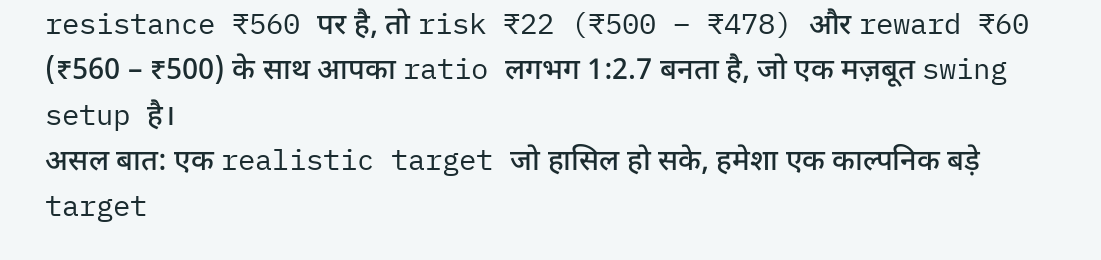resistance ₹560 पर है, तो risk ₹22 (₹500 – ₹478) और reward ₹60 (₹560 – ₹500) के साथ आपका ratio लगभग 1:2.7 बनता है, जो एक मज़बूत swing setup है।
असल बात: एक realistic target जो हासिल हो सके, हमेशा एक काल्पनिक बड़े target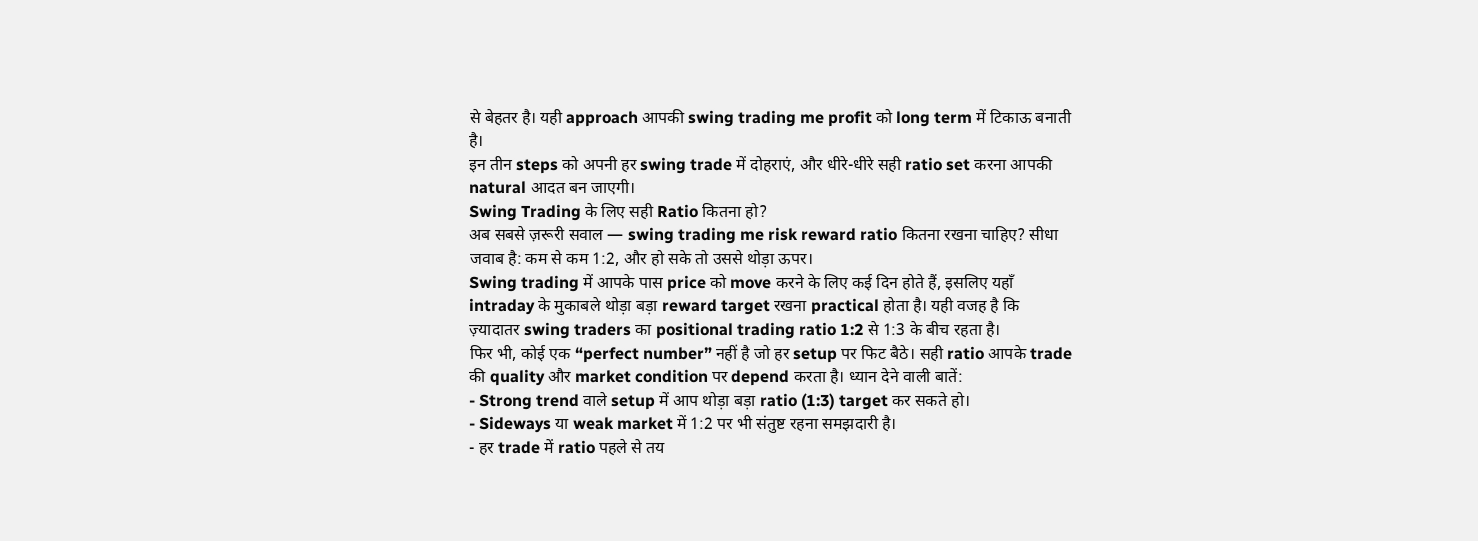से बेहतर है। यही approach आपकी swing trading me profit को long term में टिकाऊ बनाती है।
इन तीन steps को अपनी हर swing trade में दोहराएं, और धीरे-धीरे सही ratio set करना आपकी natural आदत बन जाएगी।
Swing Trading के लिए सही Ratio कितना हो?
अब सबसे ज़रूरी सवाल — swing trading me risk reward ratio कितना रखना चाहिए? सीधा जवाब है: कम से कम 1:2, और हो सके तो उससे थोड़ा ऊपर।
Swing trading में आपके पास price को move करने के लिए कई दिन होते हैं, इसलिए यहाँ intraday के मुकाबले थोड़ा बड़ा reward target रखना practical होता है। यही वजह है कि ज़्यादातर swing traders का positional trading ratio 1:2 से 1:3 के बीच रहता है।
फिर भी, कोई एक “perfect number” नहीं है जो हर setup पर फिट बैठे। सही ratio आपके trade की quality और market condition पर depend करता है। ध्यान देने वाली बातें:
- Strong trend वाले setup में आप थोड़ा बड़ा ratio (1:3) target कर सकते हो।
- Sideways या weak market में 1:2 पर भी संतुष्ट रहना समझदारी है।
- हर trade में ratio पहले से तय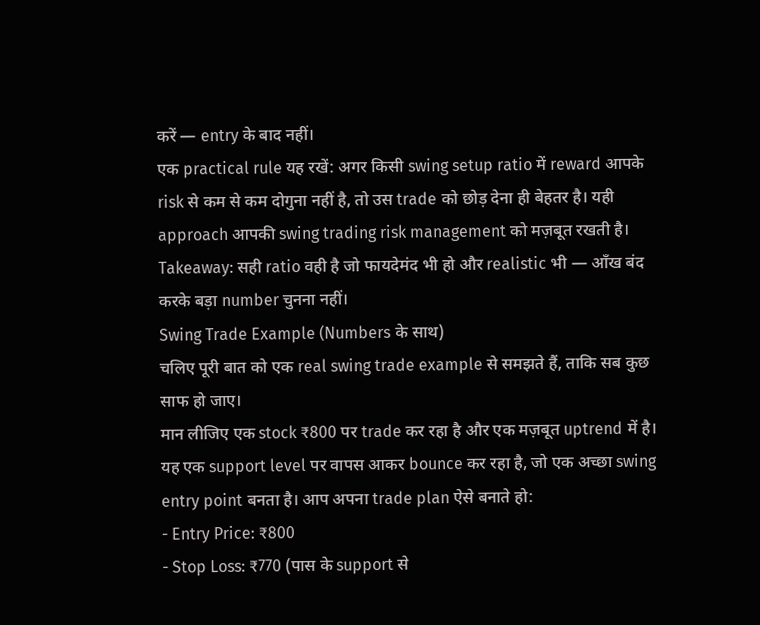करें — entry के बाद नहीं।
एक practical rule यह रखें: अगर किसी swing setup ratio में reward आपके risk से कम से कम दोगुना नहीं है, तो उस trade को छोड़ देना ही बेहतर है। यही approach आपकी swing trading risk management को मज़बूत रखती है।
Takeaway: सही ratio वही है जो फायदेमंद भी हो और realistic भी — आँख बंद करके बड़ा number चुनना नहीं।
Swing Trade Example (Numbers के साथ)
चलिए पूरी बात को एक real swing trade example से समझते हैं, ताकि सब कुछ साफ हो जाए।
मान लीजिए एक stock ₹800 पर trade कर रहा है और एक मज़बूत uptrend में है। यह एक support level पर वापस आकर bounce कर रहा है, जो एक अच्छा swing entry point बनता है। आप अपना trade plan ऐसे बनाते हो:
- Entry Price: ₹800
- Stop Loss: ₹770 (पास के support से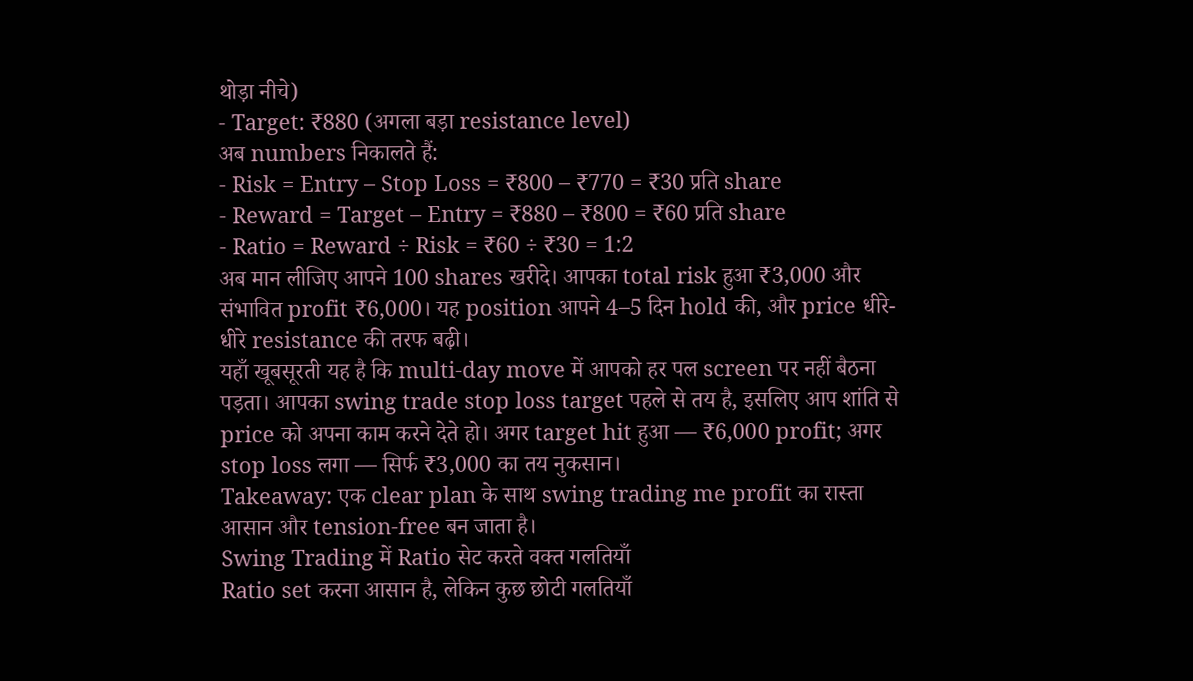थोड़ा नीचे)
- Target: ₹880 (अगला बड़ा resistance level)
अब numbers निकालते हैं:
- Risk = Entry – Stop Loss = ₹800 – ₹770 = ₹30 प्रति share
- Reward = Target – Entry = ₹880 – ₹800 = ₹60 प्रति share
- Ratio = Reward ÷ Risk = ₹60 ÷ ₹30 = 1:2
अब मान लीजिए आपने 100 shares खरीदे। आपका total risk हुआ ₹3,000 और संभावित profit ₹6,000। यह position आपने 4–5 दिन hold की, और price धीरे-धीरे resistance की तरफ बढ़ी।
यहाँ खूबसूरती यह है कि multi-day move में आपको हर पल screen पर नहीं बैठना पड़ता। आपका swing trade stop loss target पहले से तय है, इसलिए आप शांति से price को अपना काम करने देते हो। अगर target hit हुआ — ₹6,000 profit; अगर stop loss लगा — सिर्फ ₹3,000 का तय नुकसान।
Takeaway: एक clear plan के साथ swing trading me profit का रास्ता आसान और tension-free बन जाता है।
Swing Trading में Ratio सेट करते वक्त गलतियाँ
Ratio set करना आसान है, लेकिन कुछ छोटी गलतियाँ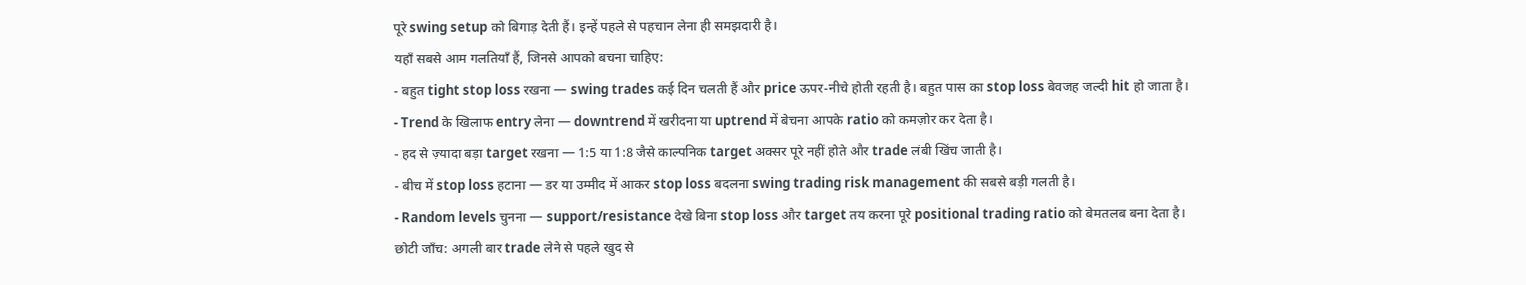पूरे swing setup को बिगाड़ देती हैं। इन्हें पहले से पहचान लेना ही समझदारी है।
यहाँ सबसे आम गलतियाँ हैं, जिनसे आपको बचना चाहिए:
- बहुत tight stop loss रखना — swing trades कई दिन चलती हैं और price ऊपर-नीचे होती रहती है। बहुत पास का stop loss बेवजह जल्दी hit हो जाता है।
- Trend के खिलाफ entry लेना — downtrend में खरीदना या uptrend में बेचना आपके ratio को कमज़ोर कर देता है।
- हद से ज़्यादा बड़ा target रखना — 1:5 या 1:8 जैसे काल्पनिक target अक्सर पूरे नहीं होते और trade लंबी खिंच जाती है।
- बीच में stop loss हटाना — डर या उम्मीद में आकर stop loss बदलना swing trading risk management की सबसे बड़ी गलती है।
- Random levels चुनना — support/resistance देखे बिना stop loss और target तय करना पूरे positional trading ratio को बेमतलब बना देता है।
छोटी जाँच: अगली बार trade लेने से पहले खुद से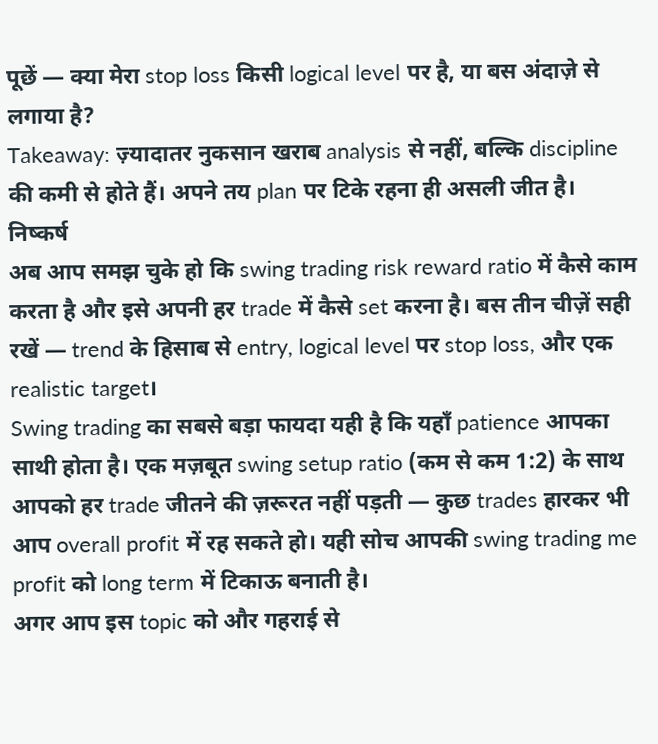पूछें — क्या मेरा stop loss किसी logical level पर है, या बस अंदाज़े से लगाया है?
Takeaway: ज़्यादातर नुकसान खराब analysis से नहीं, बल्कि discipline की कमी से होते हैं। अपने तय plan पर टिके रहना ही असली जीत है।
निष्कर्ष
अब आप समझ चुके हो कि swing trading risk reward ratio में कैसे काम करता है और इसे अपनी हर trade में कैसे set करना है। बस तीन चीज़ें सही रखें — trend के हिसाब से entry, logical level पर stop loss, और एक realistic target।
Swing trading का सबसे बड़ा फायदा यही है कि यहाँ patience आपका साथी होता है। एक मज़बूत swing setup ratio (कम से कम 1:2) के साथ आपको हर trade जीतने की ज़रूरत नहीं पड़ती — कुछ trades हारकर भी आप overall profit में रह सकते हो। यही सोच आपकी swing trading me profit को long term में टिकाऊ बनाती है।
अगर आप इस topic को और गहराई से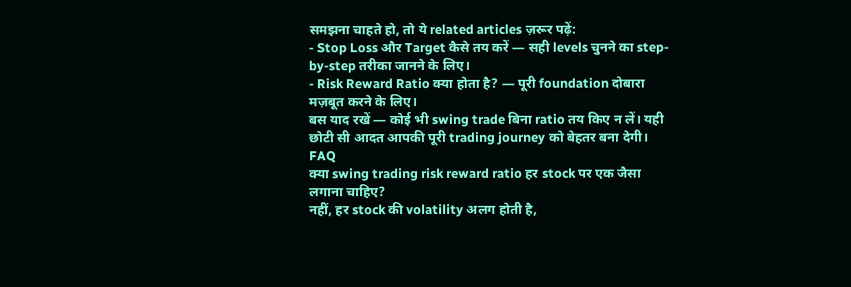समझना चाहते हो, तो ये related articles ज़रूर पढ़ें:
- Stop Loss और Target कैसे तय करें — सही levels चुनने का step-by-step तरीका जानने के लिए।
- Risk Reward Ratio क्या होता है? — पूरी foundation दोबारा मज़बूत करने के लिए।
बस याद रखें — कोई भी swing trade बिना ratio तय किए न लें। यही छोटी सी आदत आपकी पूरी trading journey को बेहतर बना देगी।
FAQ
क्या swing trading risk reward ratio हर stock पर एक जैसा लगाना चाहिए?
नहीं, हर stock की volatility अलग होती है,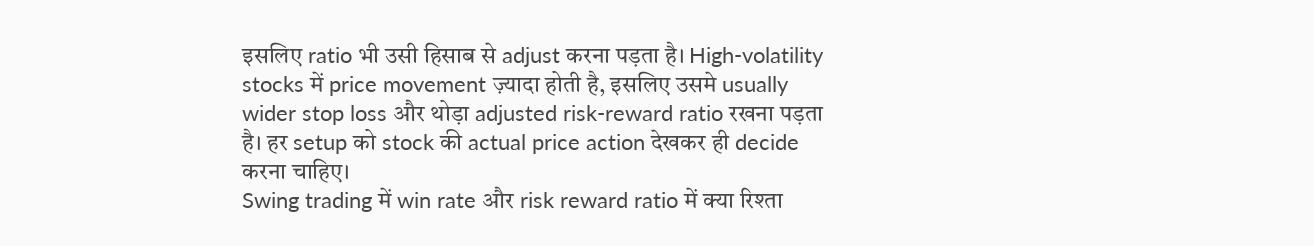इसलिए ratio भी उसी हिसाब से adjust करना पड़ता है। High-volatility stocks में price movement ज़्यादा होती है, इसलिए उसमे usually wider stop loss और थोड़ा adjusted risk-reward ratio रखना पड़ता है। हर setup को stock की actual price action देखकर ही decide करना चाहिए।
Swing trading में win rate और risk reward ratio में क्या रिश्ता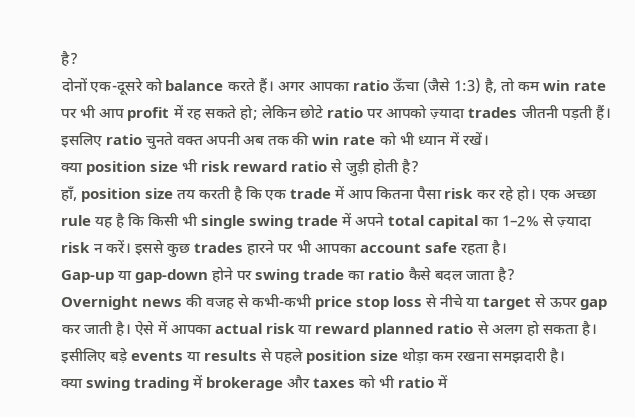है?
दोनों एक-दूसरे को balance करते हैं। अगर आपका ratio ऊँचा (जैसे 1:3) है, तो कम win rate पर भी आप profit में रह सकते हो; लेकिन छोटे ratio पर आपको ज़्यादा trades जीतनी पड़ती हैं। इसलिए ratio चुनते वक्त अपनी अब तक की win rate को भी ध्यान में रखें।
क्या position size भी risk reward ratio से जुड़ी होती है?
हाँ, position size तय करती है कि एक trade में आप कितना पैसा risk कर रहे हो। एक अच्छा rule यह है कि किसी भी single swing trade में अपने total capital का 1–2% से ज़्यादा risk न करें। इससे कुछ trades हारने पर भी आपका account safe रहता है।
Gap-up या gap-down होने पर swing trade का ratio कैसे बदल जाता है?
Overnight news की वजह से कभी-कभी price stop loss से नीचे या target से ऊपर gap कर जाती है। ऐसे में आपका actual risk या reward planned ratio से अलग हो सकता है। इसीलिए बड़े events या results से पहले position size थोड़ा कम रखना समझदारी है।
क्या swing trading में brokerage और taxes को भी ratio में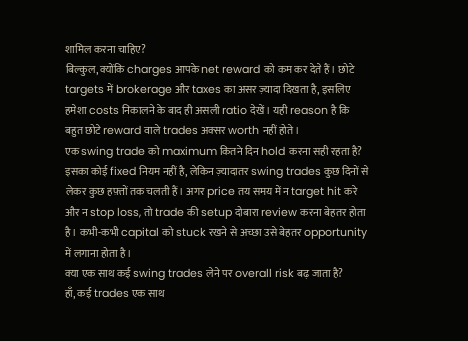शामिल करना चाहिए?
बिल्कुल, क्योंकि charges आपके net reward को कम कर देते हैं। छोटे targets में brokerage और taxes का असर ज़्यादा दिखता है, इसलिए हमेशा costs निकालने के बाद ही असली ratio देखें। यही reason है कि बहुत छोटे reward वाले trades अक्सर worth नहीं होते।
एक swing trade को maximum कितने दिन hold करना सही रहता है?
इसका कोई fixed नियम नहीं है, लेकिन ज़्यादातर swing trades कुछ दिनों से लेकर कुछ हफ़्तों तक चलती हैं। अगर price तय समय में न target hit करे और न stop loss, तो trade की setup दोबारा review करना बेहतर होता है। कभी-कभी capital को stuck रखने से अच्छा उसे बेहतर opportunity में लगाना होता है।
क्या एक साथ कई swing trades लेने पर overall risk बढ़ जाता है?
हाँ, कई trades एक साथ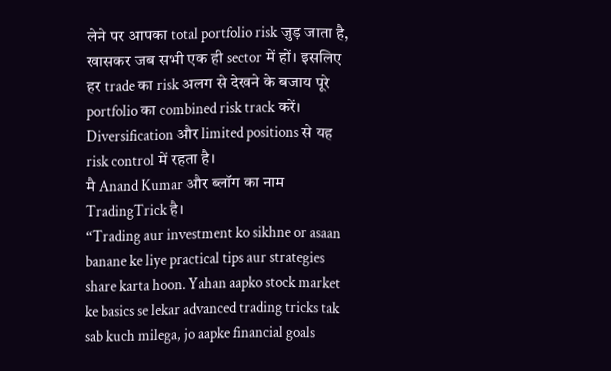लेने पर आपका total portfolio risk जुड़ जाता है, खासकर जब सभी एक ही sector में हों। इसलिए हर trade का risk अलग से देखने के बजाय पूरे portfolio का combined risk track करें। Diversification और limited positions से यह risk control में रहता है।
मै Anand Kumar और ब्लॉग का नाम TradingTrick है।
“Trading aur investment ko sikhne or asaan banane ke liye practical tips aur strategies share karta hoon. Yahan aapko stock market ke basics se lekar advanced trading tricks tak sab kuch milega, jo aapke financial goals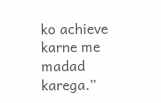ko achieve karne me madad karega.”